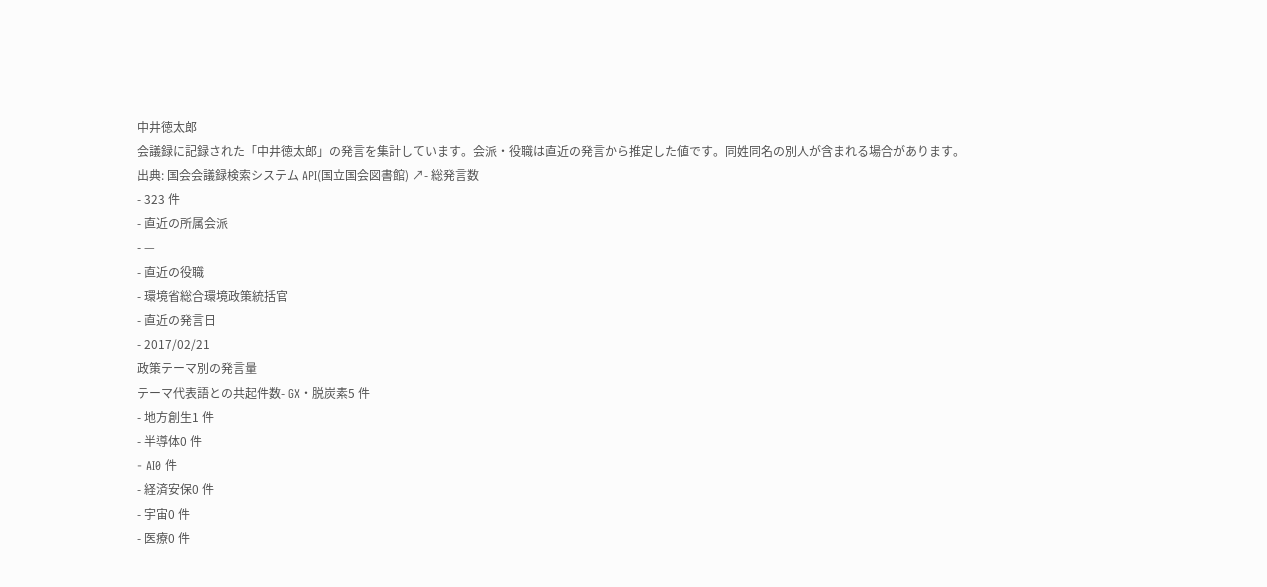中井徳太郎
会議録に記録された「中井徳太郎」の発言を集計しています。会派・役職は直近の発言から推定した値です。同姓同名の別人が含まれる場合があります。
出典: 国会会議録検索システム API(国立国会図書館) ↗- 総発言数
- 323 件
- 直近の所属会派
- —
- 直近の役職
- 環境省総合環境政策統括官
- 直近の発言日
- 2017/02/21
政策テーマ別の発言量
テーマ代表語との共起件数- GX・脱炭素5 件
- 地方創生1 件
- 半導体0 件
- AI0 件
- 経済安保0 件
- 宇宙0 件
- 医療0 件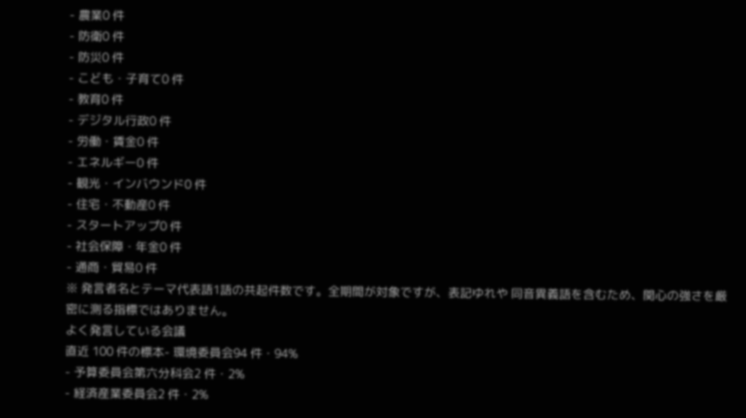- 農業0 件
- 防衛0 件
- 防災0 件
- こども・子育て0 件
- 教育0 件
- デジタル行政0 件
- 労働・賃金0 件
- エネルギー0 件
- 観光・インバウンド0 件
- 住宅・不動産0 件
- スタートアップ0 件
- 社会保障・年金0 件
- 通商・貿易0 件
※ 発言者名とテーマ代表語1語の共起件数です。全期間が対象ですが、表記ゆれや 同音異義語を含むため、関心の強さを厳密に測る指標ではありません。
よく発言している会議
直近 100 件の標本- 環境委員会94 件・94%
- 予算委員会第六分科会2 件・2%
- 経済産業委員会2 件・2%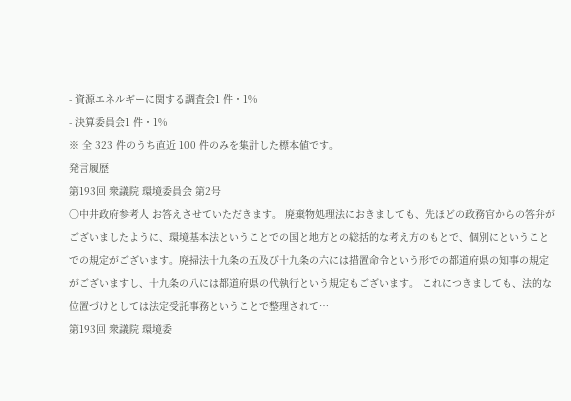- 資源エネルギーに関する調査会1 件・1%
- 決算委員会1 件・1%
※ 全 323 件のうち直近 100 件のみを集計した標本値です。
発言履歴
第193回 衆議院 環境委員会 第2号
○中井政府参考人 お答えさせていただきます。 廃棄物処理法におきましても、先ほどの政務官からの答弁がございましたように、環境基本法ということでの国と地方との総括的な考え方のもとで、個別にということでの規定がございます。廃掃法十九条の五及び十九条の六には措置命令という形での都道府県の知事の規定がございますし、十九条の八には都道府県の代執行という規定もございます。 これにつきましても、法的な位置づけとしては法定受託事務ということで整理されて…
第193回 衆議院 環境委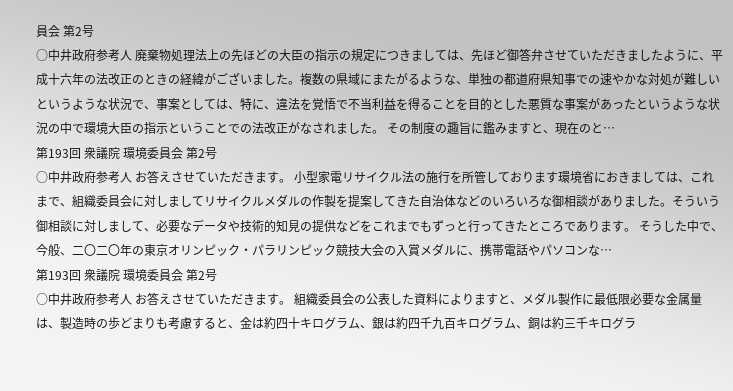員会 第2号
○中井政府参考人 廃棄物処理法上の先ほどの大臣の指示の規定につきましては、先ほど御答弁させていただきましたように、平成十六年の法改正のときの経緯がございました。複数の県域にまたがるような、単独の都道府県知事での速やかな対処が難しいというような状況で、事案としては、特に、違法を覚悟で不当利益を得ることを目的とした悪質な事案があったというような状況の中で環境大臣の指示ということでの法改正がなされました。 その制度の趣旨に鑑みますと、現在のと…
第193回 衆議院 環境委員会 第2号
○中井政府参考人 お答えさせていただきます。 小型家電リサイクル法の施行を所管しております環境省におきましては、これまで、組織委員会に対しましてリサイクルメダルの作製を提案してきた自治体などのいろいろな御相談がありました。そういう御相談に対しまして、必要なデータや技術的知見の提供などをこれまでもずっと行ってきたところであります。 そうした中で、今般、二〇二〇年の東京オリンピック・パラリンピック競技大会の入賞メダルに、携帯電話やパソコンな…
第193回 衆議院 環境委員会 第2号
○中井政府参考人 お答えさせていただきます。 組織委員会の公表した資料によりますと、メダル製作に最低限必要な金属量は、製造時の歩どまりも考慮すると、金は約四十キログラム、銀は約四千九百キログラム、銅は約三千キログラ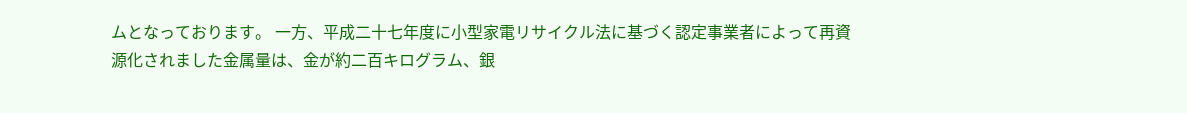ムとなっております。 一方、平成二十七年度に小型家電リサイクル法に基づく認定事業者によって再資源化されました金属量は、金が約二百キログラム、銀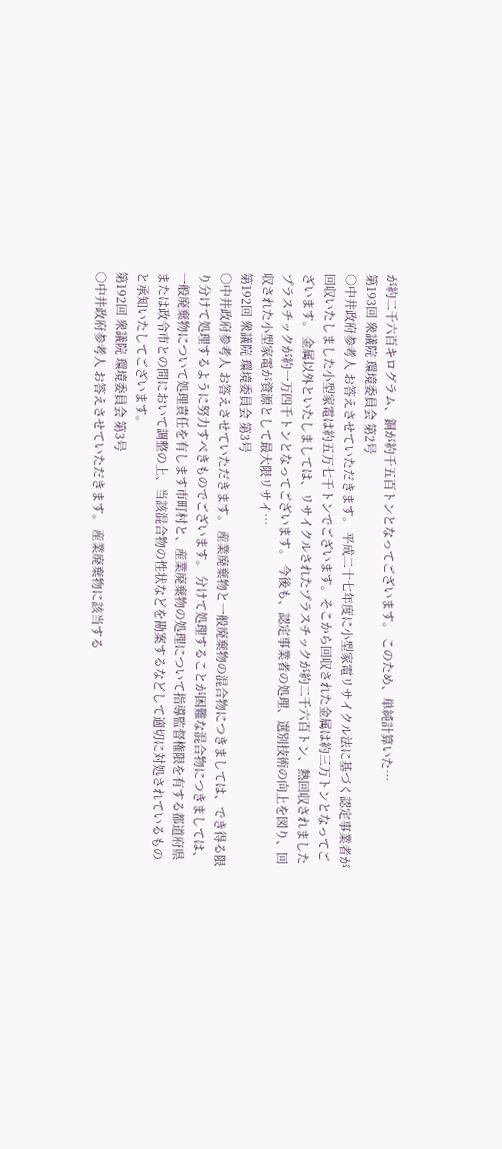が約二千六百キログラム、銅が約千五百トンとなってございます。 このため、単純計算いた…
第193回 衆議院 環境委員会 第2号
○中井政府参考人 お答えさせていただきます。 平成二十七年度に小型家電リサイクル法に基づく認定事業者が回収いたしました小型家電は約五万七千トンでございます。そこから回収された金属は約三万トンとなってございます。 金属以外といたしましては、リサイクルされたプラスチックが約二千六百トン、熱回収されましたプラスチックが約一万四千トンとなってございます。 今後も、認定事業者の処理、選別技術の向上を図り、回収された小型家電が資源として最大限リサイ…
第192回 衆議院 環境委員会 第3号
○中井政府参考人 お答えさせていただきます。 産業廃棄物と一般廃棄物の混合物につきましては、でき得る限り分けて処理するように努力すべきものでございます。 分けて処理することが困難な混合物につきましては、一般廃棄物について処理責任を有します市町村と、産業廃棄物の処理について指導監督権限を有する都道府県または政令市との間において調整の上、当該混合物の性状などを勘案するなどして適切に対処されているものと承知いたしてございます。
第192回 衆議院 環境委員会 第3号
○中井政府参考人 お答えさせていただきます。 産業廃棄物に該当する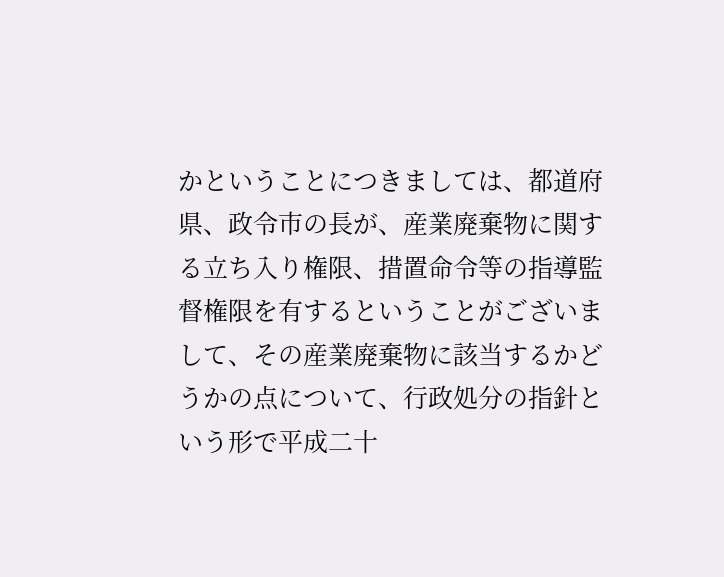かということにつきましては、都道府県、政令市の長が、産業廃棄物に関する立ち入り権限、措置命令等の指導監督権限を有するということがございまして、その産業廃棄物に該当するかどうかの点について、行政処分の指針という形で平成二十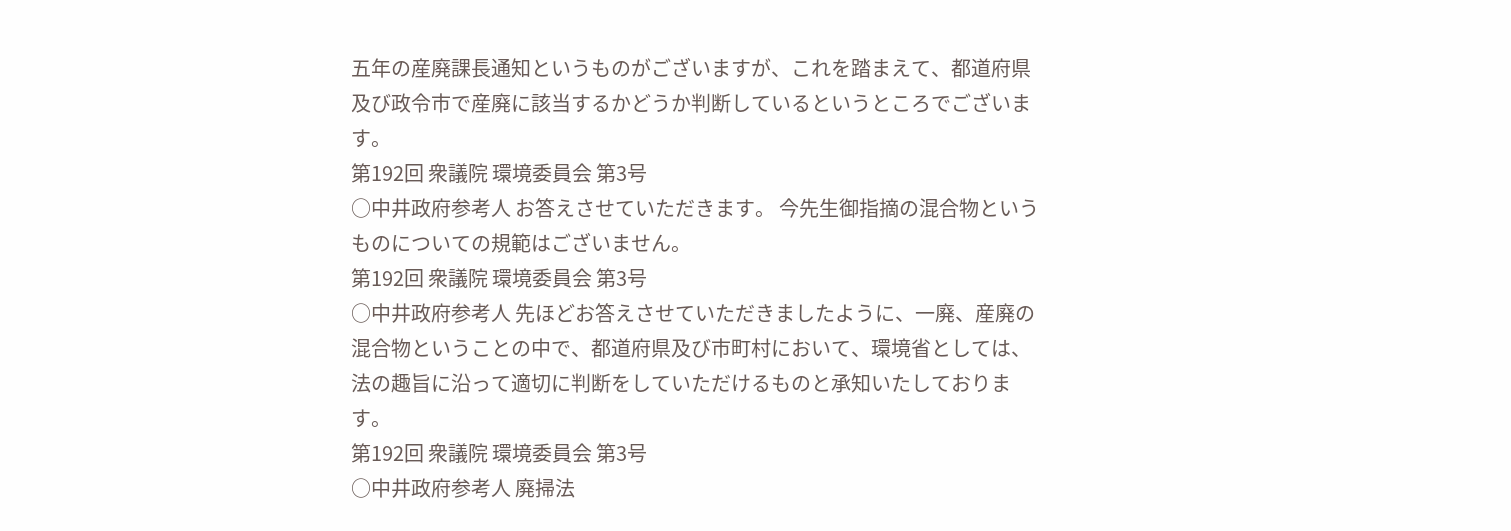五年の産廃課長通知というものがございますが、これを踏まえて、都道府県及び政令市で産廃に該当するかどうか判断しているというところでございます。
第192回 衆議院 環境委員会 第3号
○中井政府参考人 お答えさせていただきます。 今先生御指摘の混合物というものについての規範はございません。
第192回 衆議院 環境委員会 第3号
○中井政府参考人 先ほどお答えさせていただきましたように、一廃、産廃の混合物ということの中で、都道府県及び市町村において、環境省としては、法の趣旨に沿って適切に判断をしていただけるものと承知いたしております。
第192回 衆議院 環境委員会 第3号
○中井政府参考人 廃掃法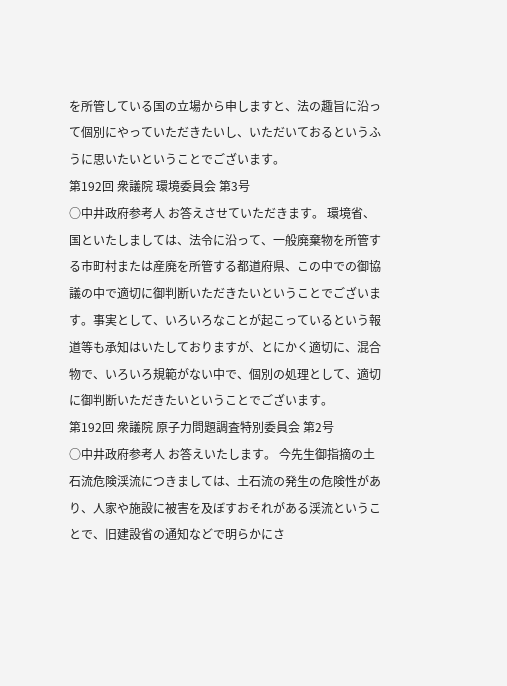を所管している国の立場から申しますと、法の趣旨に沿って個別にやっていただきたいし、いただいておるというふうに思いたいということでございます。
第192回 衆議院 環境委員会 第3号
○中井政府参考人 お答えさせていただきます。 環境省、国といたしましては、法令に沿って、一般廃棄物を所管する市町村または産廃を所管する都道府県、この中での御協議の中で適切に御判断いただきたいということでございます。事実として、いろいろなことが起こっているという報道等も承知はいたしておりますが、とにかく適切に、混合物で、いろいろ規範がない中で、個別の処理として、適切に御判断いただきたいということでございます。
第192回 衆議院 原子力問題調査特別委員会 第2号
○中井政府参考人 お答えいたします。 今先生御指摘の土石流危険渓流につきましては、土石流の発生の危険性があり、人家や施設に被害を及ぼすおそれがある渓流ということで、旧建設省の通知などで明らかにさ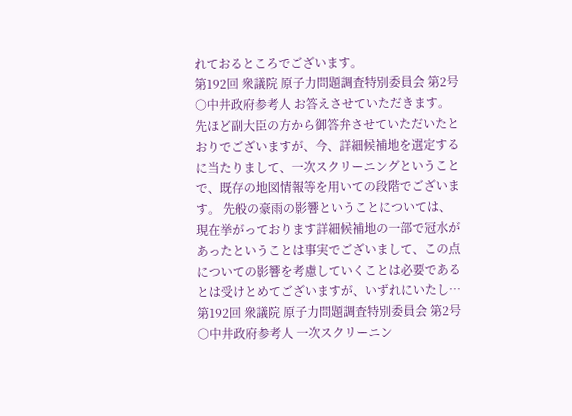れておるところでございます。
第192回 衆議院 原子力問題調査特別委員会 第2号
○中井政府参考人 お答えさせていただきます。 先ほど副大臣の方から御答弁させていただいたとおりでございますが、今、詳細候補地を選定するに当たりまして、一次スクリーニングということで、既存の地図情報等を用いての段階でございます。 先般の豪雨の影響ということについては、現在挙がっております詳細候補地の一部で冠水があったということは事実でございまして、この点についての影響を考慮していくことは必要であるとは受けとめてございますが、いずれにいたし…
第192回 衆議院 原子力問題調査特別委員会 第2号
○中井政府参考人 一次スクリーニン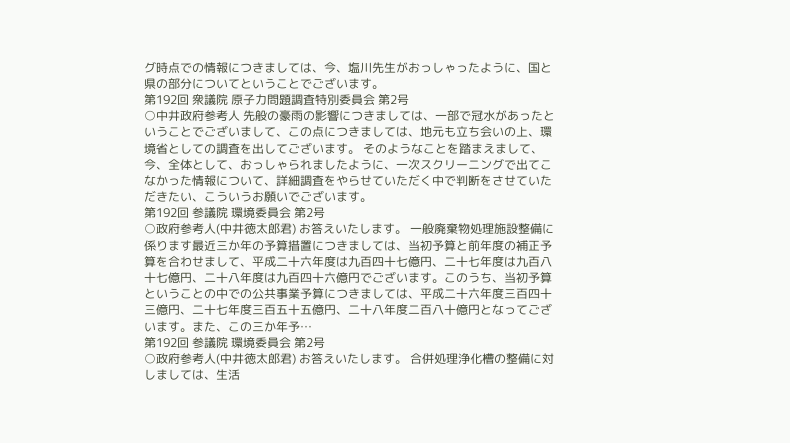グ時点での情報につきましては、今、塩川先生がおっしゃったように、国と県の部分についてということでございます。
第192回 衆議院 原子力問題調査特別委員会 第2号
○中井政府参考人 先般の豪雨の影響につきましては、一部で冠水があったということでございまして、この点につきましては、地元も立ち会いの上、環境省としての調査を出してございます。 そのようなことを踏まえまして、今、全体として、おっしゃられましたように、一次スクリーニングで出てこなかった情報について、詳細調査をやらせていただく中で判断をさせていただきたい、こういうお願いでございます。
第192回 参議院 環境委員会 第2号
○政府参考人(中井徳太郎君) お答えいたします。 一般廃棄物処理施設整備に係ります最近三か年の予算措置につきましては、当初予算と前年度の補正予算を合わせまして、平成二十六年度は九百四十七億円、二十七年度は九百八十七億円、二十八年度は九百四十六億円でございます。このうち、当初予算ということの中での公共事業予算につきましては、平成二十六年度三百四十三億円、二十七年度三百五十五億円、二十八年度二百八十億円となってございます。また、この三か年予…
第192回 参議院 環境委員会 第2号
○政府参考人(中井徳太郎君) お答えいたします。 合併処理浄化槽の整備に対しましては、生活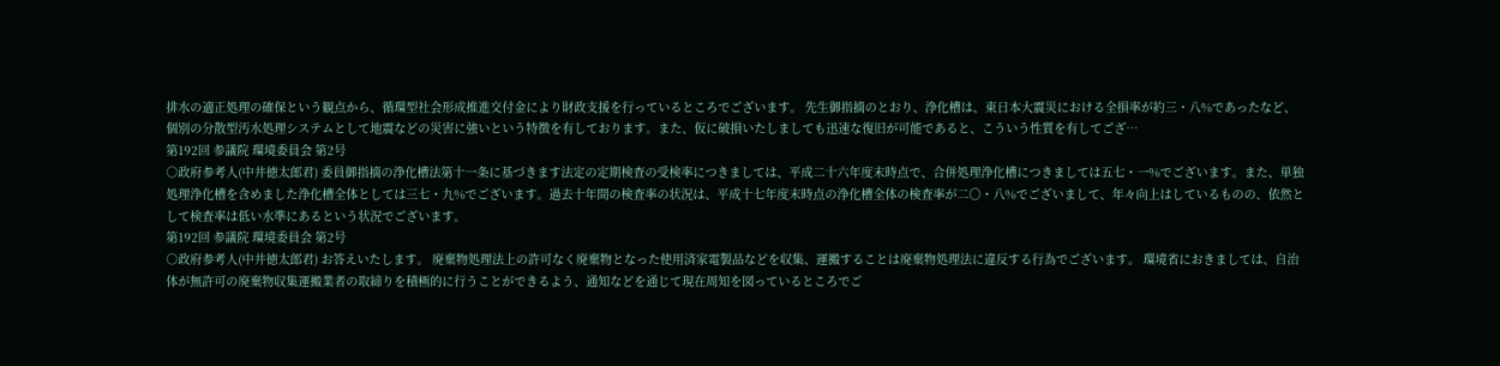排水の適正処理の確保という観点から、循環型社会形成推進交付金により財政支援を行っているところでございます。 先生御指摘のとおり、浄化槽は、東日本大震災における全損率が約三・八%であったなど、個別の分散型汚水処理システムとして地震などの災害に強いという特徴を有しております。また、仮に破損いたしましても迅速な復旧が可能であると、こういう性質を有してござ…
第192回 参議院 環境委員会 第2号
○政府参考人(中井徳太郎君) 委員御指摘の浄化槽法第十一条に基づきます法定の定期検査の受検率につきましては、平成二十六年度末時点で、合併処理浄化槽につきましては五七・一%でございます。また、単独処理浄化槽を含めました浄化槽全体としては三七・九%でございます。過去十年間の検査率の状況は、平成十七年度末時点の浄化槽全体の検査率が二〇・八%でございまして、年々向上はしているものの、依然として検査率は低い水準にあるという状況でございます。
第192回 参議院 環境委員会 第2号
○政府参考人(中井徳太郎君) お答えいたします。 廃棄物処理法上の許可なく廃棄物となった使用済家電製品などを収集、運搬することは廃棄物処理法に違反する行為でございます。 環境省におきましては、自治体が無許可の廃棄物収集運搬業者の取締りを積極的に行うことができるよう、通知などを通じて現在周知を図っているところでご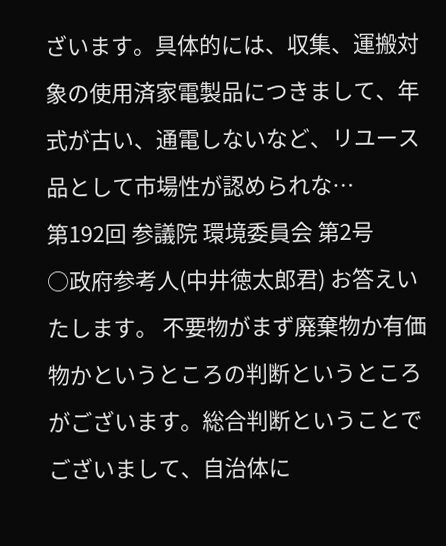ざいます。具体的には、収集、運搬対象の使用済家電製品につきまして、年式が古い、通電しないなど、リユース品として市場性が認められな…
第192回 参議院 環境委員会 第2号
○政府参考人(中井徳太郎君) お答えいたします。 不要物がまず廃棄物か有価物かというところの判断というところがございます。総合判断ということでございまして、自治体に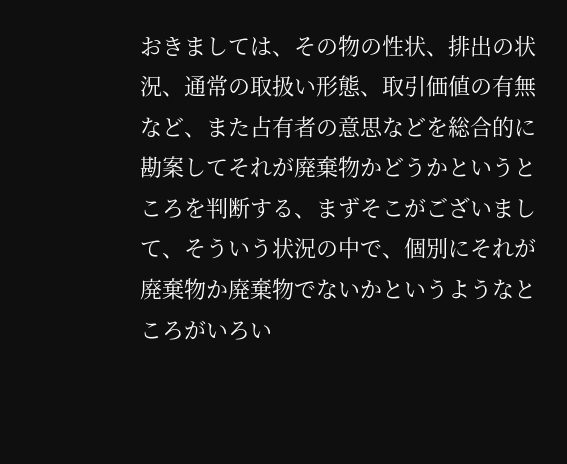おきましては、その物の性状、排出の状況、通常の取扱い形態、取引価値の有無など、また占有者の意思などを総合的に勘案してそれが廃棄物かどうかというところを判断する、まずそこがございまして、そういう状況の中で、個別にそれが廃棄物か廃棄物でないかというようなところがいろい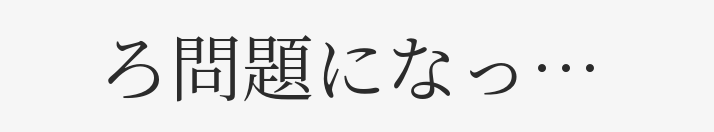ろ問題になっ…